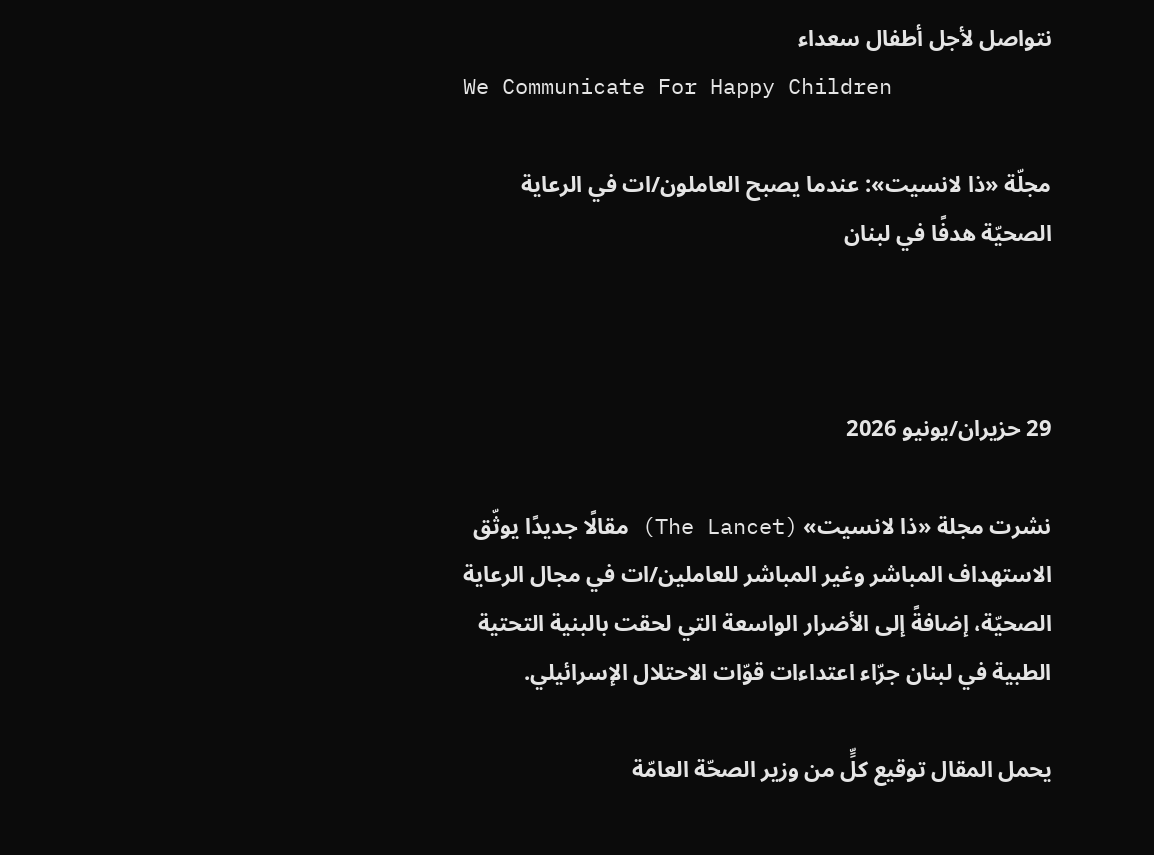نتواصل لأجل أطفال سعداء
We Communicate For Happy Children

مجلّة «ذا لانسيت»: عندما يصبح العاملون/ات في الرعاية الصحيّة هدفًا في لبنان



29 حزيران/يونيو 2026

نشرت مجلة «ذا لانسيت» (The Lancet) مقالًا جديدًا يوثّق الاستهداف المباشر وغير المباشر للعاملين/ات في مجال الرعاية الصحيّة، إضافةً إلى الأضرار الواسعة التي لحقت بالبنية التحتية الطبية في لبنان جرّاء اعتداءات قوّات الاحتلال الإسرائيلي.

يحمل المقال توقيع كلٍّ من وزير الصحّة العامّة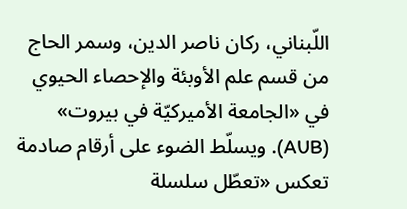اللّبناني، ركان ناصر الدين، وسمر الحاج من قسم علم الأوبئة والإحصاء الحيوي في «الجامعة الأميركيّة في بيروت» (AUB). ويسلّط الضوء على أرقام صادمة تعكس «تعطّل سلسلة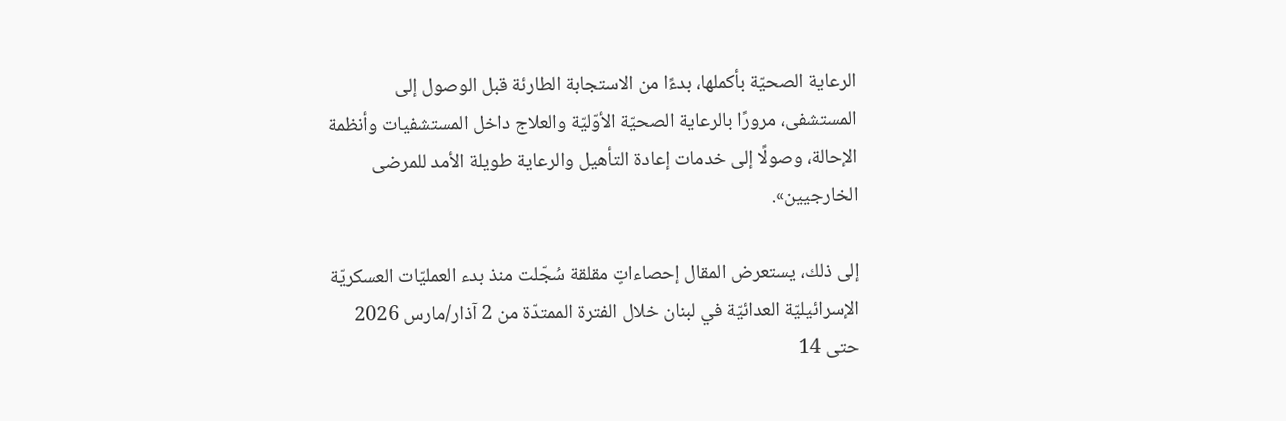الرعاية الصحيّة بأكملها، بدءًا من الاستجابة الطارئة قبل الوصول إلى المستشفى، مرورًا بالرعاية الصحيّة الأوّليّة والعلاج داخل المستشفيات وأنظمة الإحالة، وصولًا إلى خدمات إعادة التأهيل والرعاية طويلة الأمد للمرضى الخارجيين».

إلى ذلك، يستعرض المقال إحصاءاتٍ مقلقة سُجّلت منذ بدء العمليّات العسكريّة الإسرائيليّة العدائيّة في لبنان خلال الفترة الممتدّة من 2 آذار/مارس 2026 حتى 14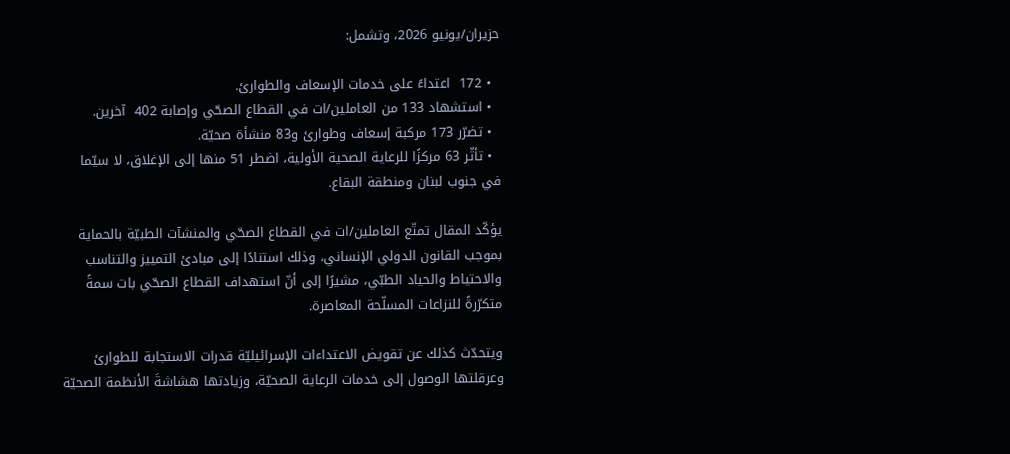حزيران/يونيو 2026، وتشمل:

  • 172  اعتداءً على خدمات الإسعاف والطوارئ.
  • استشهاد 133 من العاملين/ات في القطاع الصحّي وإصابة 402  آخرين.
  • تضرّر 173 مركبة إسعاف وطوارئ و83 منشأة صحيّة.
  • تأثّر 63 مركزًا للرعاية الصحية الأولية، اضطر 51 منها إلى الإغلاق، لا سيّما في جنوب لبنان ومنطقة البقاع.

يؤكّد المقال تمتّع العاملين/ات في القطاع الصحّي والمنشآت الطبيّة بالحماية بموجب القانون الدولي الإنساني، وذلك استنادًا إلى مبادئ التمييز والتناسب والاحتياط والحياد الطبّي، مشيرًا إلى أنّ استهداف القطاع الصحّي بات سمةً متكرّرةً للنزاعات المسلّحة المعاصرة.

ويتحدّث كذلك عن تقويض الاعتداءات الإسرائيليّة قدرات الاستجابة للطوارئ وعرقلتها الوصول إلى خدمات الرعاية الصحيّة، وزيادتها هشاشةَ الأنظمة الصحيّة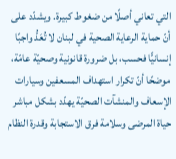التي تعاني أصلًا من ضغوط كبيرة. ويشدّد على أنّ حماية الرعاية الصحية في لبنان لا تُعَدُّ واجبًا إنسانيًّا فحسب، بل ضرورة قانونية وصحيّة عامّة، موضحًا أنّ تكرار استهداف المسعفين وسيارات الإسعاف والمنشآت الصحيّة يهدّد بشكل مباشر حياة المرضى وسلامة فرق الاستجابة وقدرة النظام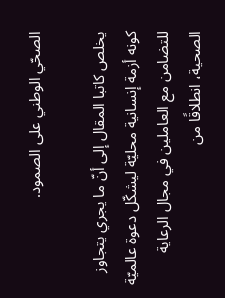الصحّي الوطني على الصمود.

يخلص كاتبا المقال إلى أنّ ما يجري يتجاوز كونه أزمة إنسانية محليّة ليشكّل دعوة عالميّة للتضامن مع العاملين في مجال الرعاية الصحية، انطلاقًا من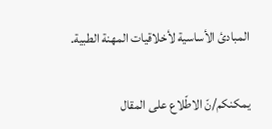المبادئ الأساسية لأخلاقيات المهنة الطبية.

يمكنكم/نّ الاطّلاع على المقال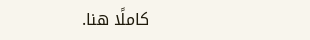كاملًا هنا.